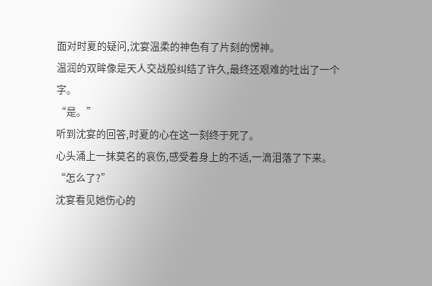面对时夏的疑问,沈宴温柔的神色有了片刻的愣神。
温润的双眸像是天人交战般纠结了许久,最终还艰难的吐出了一个字。
“是。”
听到沈宴的回答,时夏的心在这一刻终于死了。
心头涌上一抹莫名的哀伤,感受着身上的不适,一滴泪落了下来。
“怎么了?”
沈宴看见她伤心的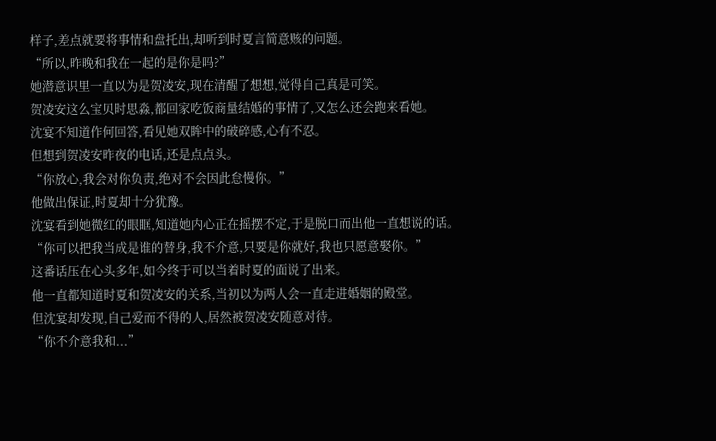样子,差点就要将事情和盘托出,却听到时夏言简意赅的问题。
“所以,昨晚和我在一起的是你是吗?”
她潜意识里一直以为是贺凌安,现在清醒了想想,觉得自己真是可笑。
贺凌安这么宝贝时思淼,都回家吃饭商量结婚的事情了,又怎么还会跑来看她。
沈宴不知道作何回答,看见她双眸中的破碎感,心有不忍。
但想到贺凌安昨夜的电话,还是点点头。
“你放心,我会对你负责,绝对不会因此怠慢你。”
他做出保证,时夏却十分犹豫。
沈宴看到她微红的眼眶,知道她内心正在摇摆不定,于是脱口而出他一直想说的话。
“你可以把我当成是谁的替身,我不介意,只要是你就好,我也只愿意娶你。”
这番话压在心头多年,如今终于可以当着时夏的面说了出来。
他一直都知道时夏和贺凌安的关系,当初以为两人会一直走进婚姻的殿堂。
但沈宴却发现,自己爱而不得的人,居然被贺凌安随意对待。
“你不介意我和...”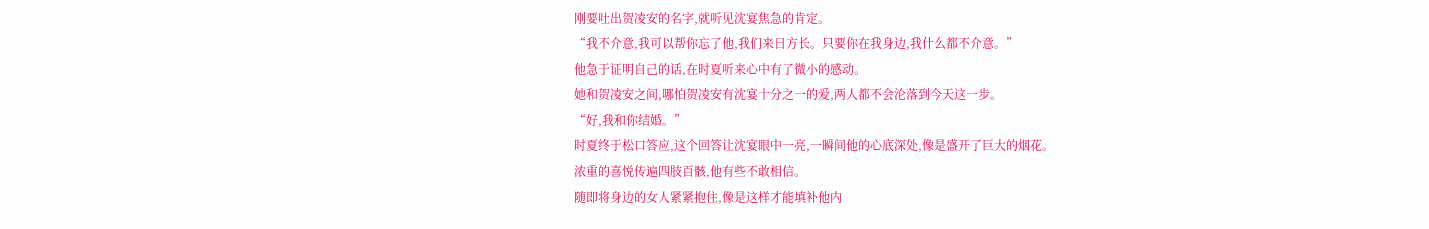刚要吐出贺凌安的名字,就听见沈宴焦急的肯定。
“我不介意,我可以帮你忘了他,我们来日方长。只要你在我身边,我什么都不介意。”
他急于证明自己的话,在时夏听来心中有了微小的感动。
她和贺凌安之间,哪怕贺凌安有沈宴十分之一的爱,两人都不会沦落到今天这一步。
“好,我和你结婚。”
时夏终于松口答应,这个回答让沈宴眼中一亮,一瞬间他的心底深处,像是盛开了巨大的烟花。
浓重的喜悦传遍四肢百骸,他有些不敢相信。
随即将身边的女人紧紧抱住,像是这样才能填补他内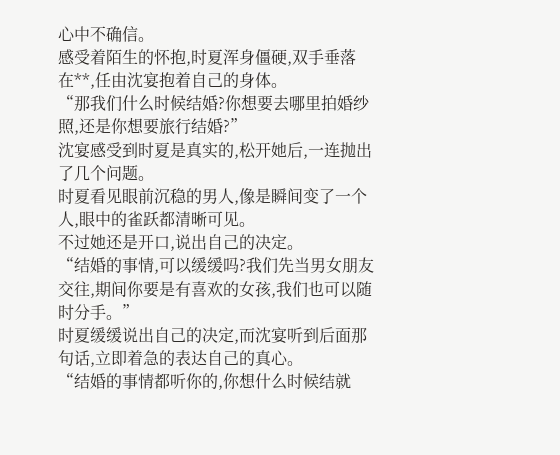心中不确信。
感受着陌生的怀抱,时夏浑身僵硬,双手垂落在**,任由沈宴抱着自己的身体。
“那我们什么时候结婚?你想要去哪里拍婚纱照,还是你想要旅行结婚?”
沈宴感受到时夏是真实的,松开她后,一连抛出了几个问题。
时夏看见眼前沉稳的男人,像是瞬间变了一个人,眼中的雀跃都清晰可见。
不过她还是开口,说出自己的决定。
“结婚的事情,可以缓缓吗?我们先当男女朋友交往,期间你要是有喜欢的女孩,我们也可以随时分手。”
时夏缓缓说出自己的决定,而沈宴听到后面那句话,立即着急的表达自己的真心。
“结婚的事情都听你的,你想什么时候结就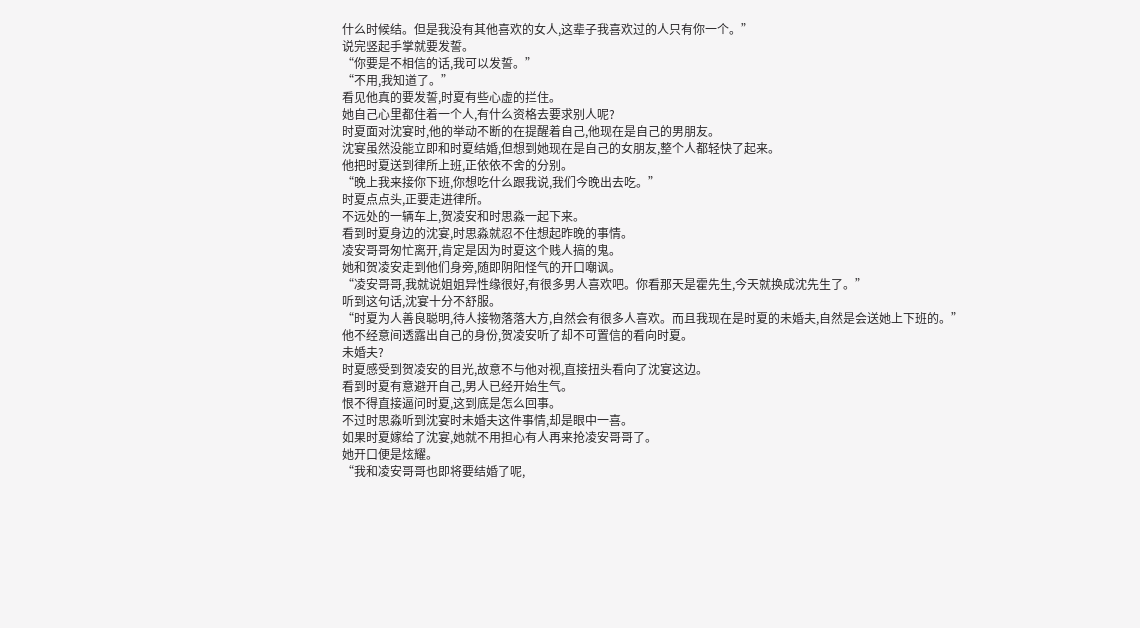什么时候结。但是我没有其他喜欢的女人,这辈子我喜欢过的人只有你一个。”
说完竖起手掌就要发誓。
“你要是不相信的话,我可以发誓。”
“不用,我知道了。”
看见他真的要发誓,时夏有些心虚的拦住。
她自己心里都住着一个人,有什么资格去要求别人呢?
时夏面对沈宴时,他的举动不断的在提醒着自己,他现在是自己的男朋友。
沈宴虽然没能立即和时夏结婚,但想到她现在是自己的女朋友,整个人都轻快了起来。
他把时夏送到律所上班,正依依不舍的分别。
“晚上我来接你下班,你想吃什么跟我说,我们今晚出去吃。”
时夏点点头,正要走进律所。
不远处的一辆车上,贺凌安和时思淼一起下来。
看到时夏身边的沈宴,时思淼就忍不住想起昨晚的事情。
凌安哥哥匆忙离开,肯定是因为时夏这个贱人搞的鬼。
她和贺凌安走到他们身旁,随即阴阳怪气的开口嘲讽。
“凌安哥哥,我就说姐姐异性缘很好,有很多男人喜欢吧。你看那天是霍先生,今天就换成沈先生了。”
听到这句话,沈宴十分不舒服。
“时夏为人善良聪明,待人接物落落大方,自然会有很多人喜欢。而且我现在是时夏的未婚夫,自然是会送她上下班的。”
他不经意间透露出自己的身份,贺凌安听了却不可置信的看向时夏。
未婚夫?
时夏感受到贺凌安的目光,故意不与他对视,直接扭头看向了沈宴这边。
看到时夏有意避开自己,男人已经开始生气。
恨不得直接逼问时夏,这到底是怎么回事。
不过时思淼听到沈宴时未婚夫这件事情,却是眼中一喜。
如果时夏嫁给了沈宴,她就不用担心有人再来抢凌安哥哥了。
她开口便是炫耀。
“我和凌安哥哥也即将要结婚了呢,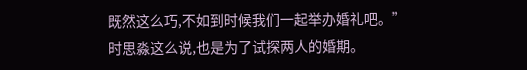既然这么巧,不如到时候我们一起举办婚礼吧。”
时思淼这么说,也是为了试探两人的婚期。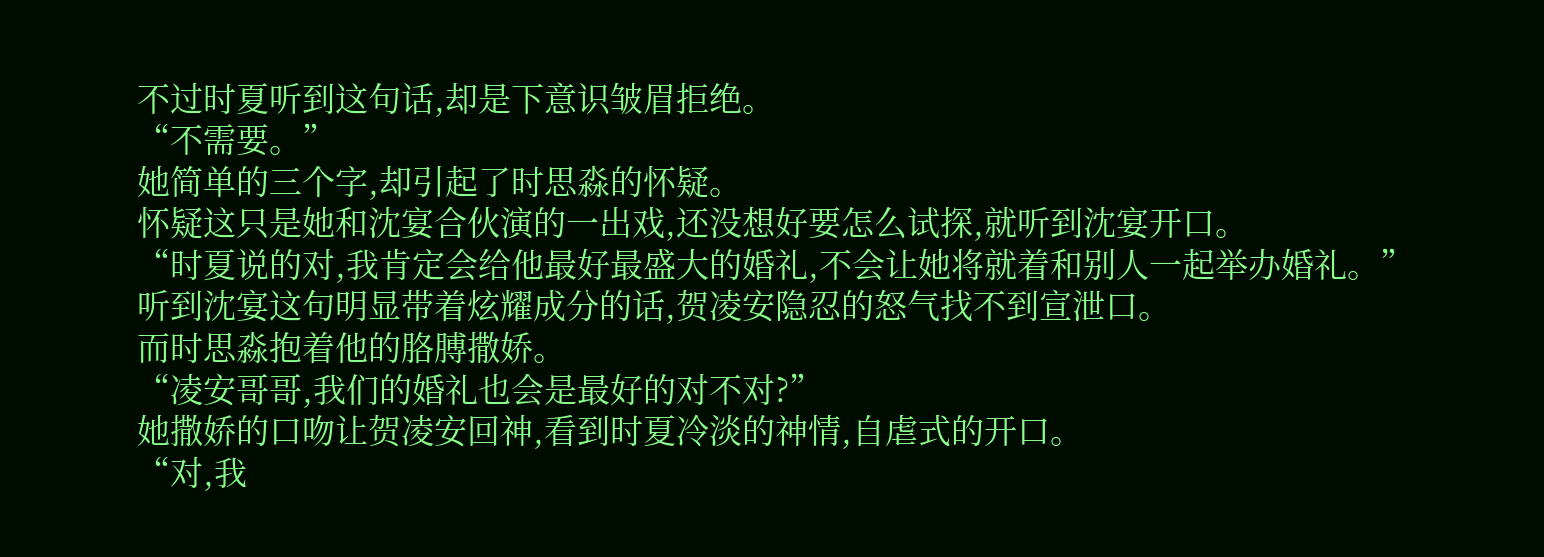不过时夏听到这句话,却是下意识皱眉拒绝。
“不需要。”
她简单的三个字,却引起了时思淼的怀疑。
怀疑这只是她和沈宴合伙演的一出戏,还没想好要怎么试探,就听到沈宴开口。
“时夏说的对,我肯定会给他最好最盛大的婚礼,不会让她将就着和别人一起举办婚礼。”
听到沈宴这句明显带着炫耀成分的话,贺凌安隐忍的怒气找不到宣泄口。
而时思淼抱着他的胳膊撒娇。
“凌安哥哥,我们的婚礼也会是最好的对不对?”
她撒娇的口吻让贺凌安回神,看到时夏冷淡的神情,自虐式的开口。
“对,我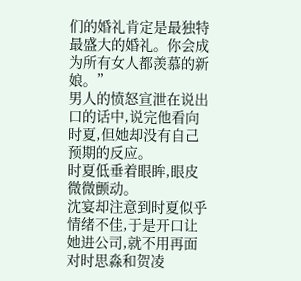们的婚礼肯定是最独特最盛大的婚礼。你会成为所有女人都羡慕的新娘。”
男人的愤怒宣泄在说出口的话中,说完他看向时夏,但她却没有自己预期的反应。
时夏低垂着眼眸,眼皮微微颤动。
沈宴却注意到时夏似乎情绪不佳,于是开口让她进公司,就不用再面对时思淼和贺凌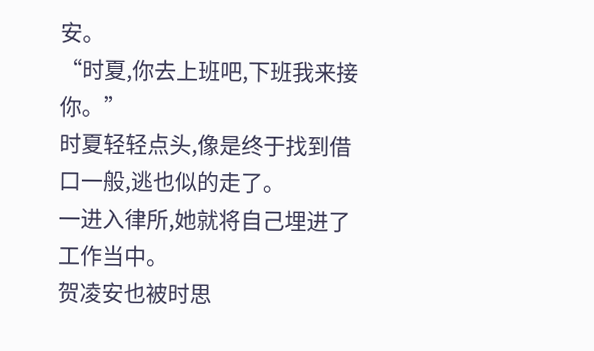安。
“时夏,你去上班吧,下班我来接你。”
时夏轻轻点头,像是终于找到借口一般,逃也似的走了。
一进入律所,她就将自己埋进了工作当中。
贺凌安也被时思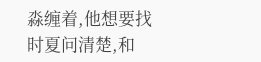淼缠着,他想要找时夏问清楚,和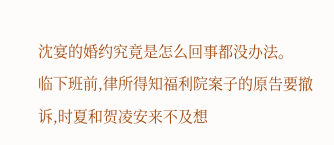沈宴的婚约究竟是怎么回事都没办法。
临下班前,律所得知福利院案子的原告要撤诉,时夏和贺凌安来不及想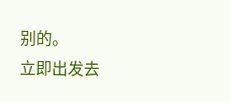别的。
立即出发去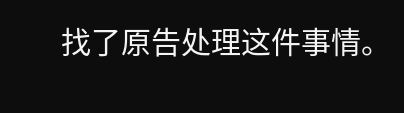找了原告处理这件事情。